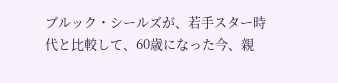ブルック・シールズが、若手スター時代と比較して、60歳になった今、親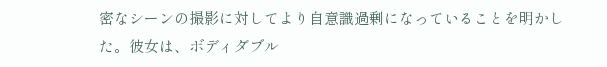密なシーンの撮影に対してより自意識過剰になっていることを明かした。彼女は、ボディダブル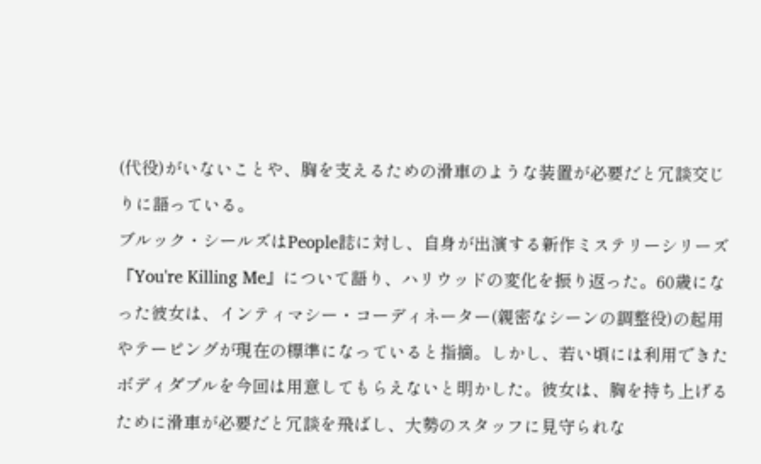(代役)がいないことや、胸を支えるための滑車のような装置が必要だと冗談交じりに語っている。
ブルック・シールズはPeople誌に対し、自身が出演する新作ミステリーシリーズ『You're Killing Me』について語り、ハリウッドの変化を振り返った。60歳になった彼女は、インティマシー・コーディネーター(親密なシーンの調整役)の起用やテーピングが現在の標準になっていると指摘。しかし、若い頃には利用できたボディダブルを今回は用意してもらえないと明かした。彼女は、胸を持ち上げるために滑車が必要だと冗談を飛ばし、大勢のスタッフに見守られな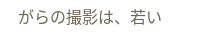がらの撮影は、若い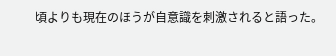頃よりも現在のほうが自意識を刺激されると語った。